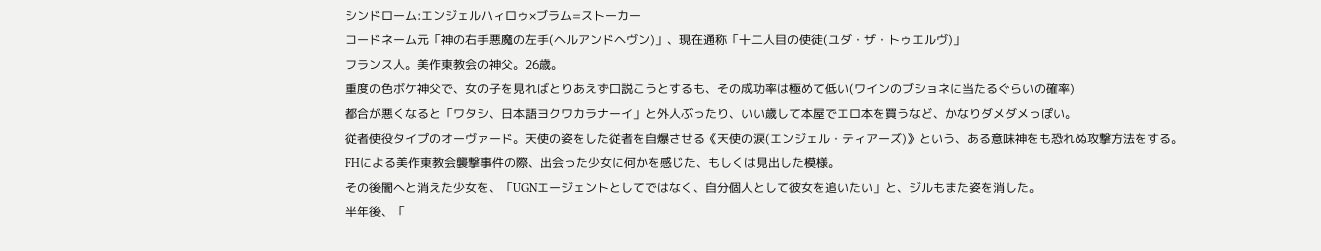シンドローム:エンジェルハィロゥ×ブラム=ストーカー
コードネーム元「神の右手悪魔の左手(ヘルアンドヘヴン)」、現在通称「十二人目の使徒(ユダ・ザ・トゥエルヴ)」
フランス人。美作東教会の神父。26歳。
重度の色ボケ神父で、女の子を見ればとりあえず口説こうとするも、その成功率は極めて低い(ワインのブショネに当たるぐらいの確率)
都合が悪くなると「ワタシ、日本語ヨクワカラナーイ」と外人ぶったり、いい歳して本屋でエロ本を買うなど、かなりダメダメっぽい。
従者使役タイプのオーヴァード。天使の姿をした従者を自爆させる《天使の涙(エンジェル・ティアーズ)》という、ある意味神をも恐れぬ攻撃方法をする。
FHによる美作東教会襲撃事件の際、出会った少女に何かを感じた、もしくは見出した模様。
その後闇へと消えた少女を、「UGNエージェントとしてではなく、自分個人として彼女を追いたい」と、ジルもまた姿を消した。
半年後、「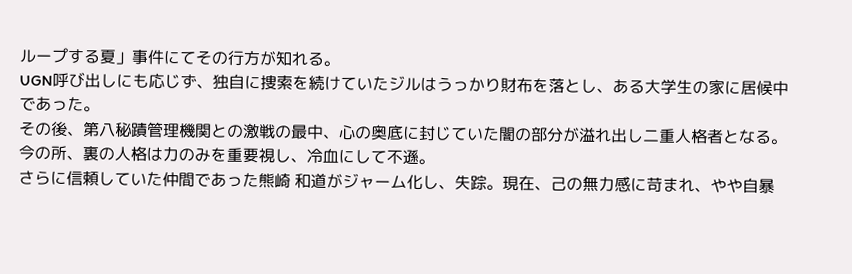ループする夏」事件にてその行方が知れる。
UGN呼び出しにも応じず、独自に捜索を続けていたジルはうっかり財布を落とし、ある大学生の家に居候中であった。
その後、第八秘蹟管理機関との激戦の最中、心の奥底に封じていた闇の部分が溢れ出し二重人格者となる。今の所、裏の人格は力のみを重要視し、冷血にして不遜。
さらに信頼していた仲間であった熊崎 和道がジャーム化し、失踪。現在、己の無力感に苛まれ、やや自暴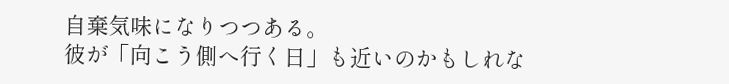自棄気味になりつつある。
彼が「向こう側へ行く日」も近いのかもしれな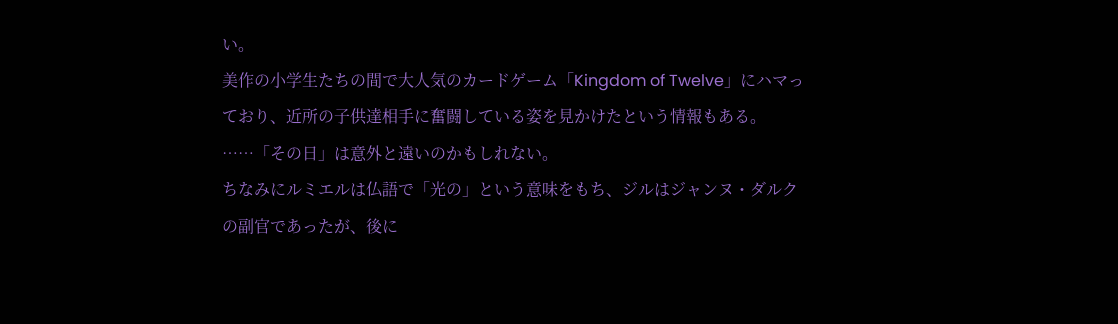い。
美作の小学生たちの間で大人気のカードゲーム「Kingdom of Twelve」にハマっており、近所の子供達相手に奮闘している姿を見かけたという情報もある。
……「その日」は意外と遠いのかもしれない。
ちなみにルミエルは仏語で「光の」という意味をもち、ジルはジャンヌ・ダルクの副官であったが、後に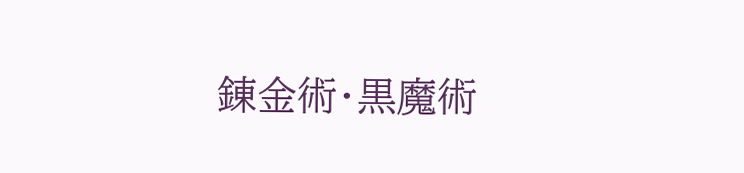錬金術・黒魔術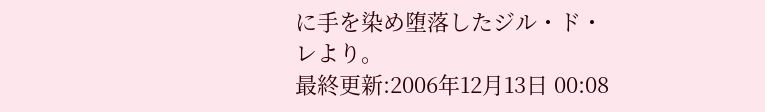に手を染め堕落したジル・ド・レより。
最終更新:2006年12月13日 00:08